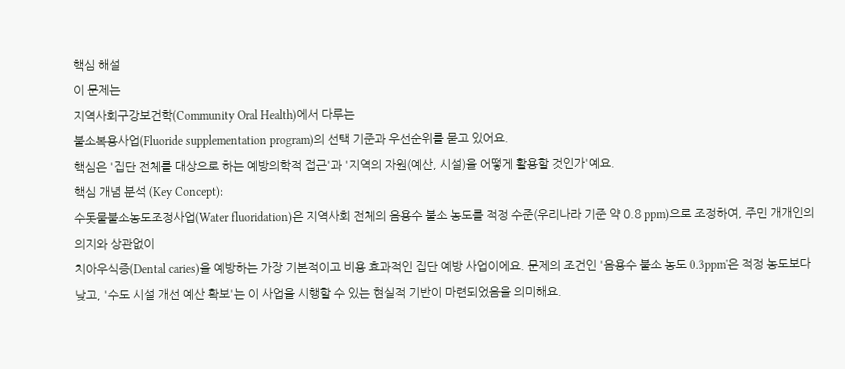핵심 해설
이 문제는
지역사회구강보건학(Community Oral Health)에서 다루는
불소복용사업(Fluoride supplementation program)의 선택 기준과 우선순위를 묻고 있어요.
핵심은 '집단 전체를 대상으로 하는 예방의학적 접근'과 '지역의 자원(예산, 시설)을 어떻게 활용할 것인가'예요.
핵심 개념 분석 (Key Concept):
수돗물불소농도조정사업(Water fluoridation)은 지역사회 전체의 음용수 불소 농도를 적정 수준(우리나라 기준 약 0.8 ppm)으로 조정하여, 주민 개개인의 의지와 상관없이
치아우식증(Dental caries)을 예방하는 가장 기본적이고 비용 효과적인 집단 예방 사업이에요. 문제의 조건인 '음용수 불소 농도 0.3ppm'은 적정 농도보다 낮고, '수도 시설 개선 예산 확보'는 이 사업을 시행할 수 있는 현실적 기반이 마련되었음을 의미해요.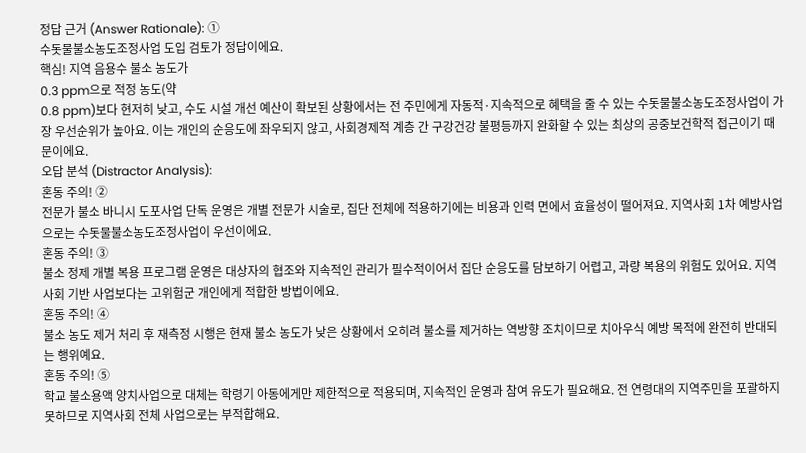정답 근거 (Answer Rationale): ①
수돗물불소농도조정사업 도입 검토가 정답이에요.
핵심! 지역 음용수 불소 농도가
0.3 ppm으로 적정 농도(약
0.8 ppm)보다 현저히 낮고, 수도 시설 개선 예산이 확보된 상황에서는 전 주민에게 자동적·지속적으로 혜택을 줄 수 있는 수돗물불소농도조정사업이 가장 우선순위가 높아요. 이는 개인의 순응도에 좌우되지 않고, 사회경제적 계층 간 구강건강 불평등까지 완화할 수 있는 최상의 공중보건학적 접근이기 때문이에요.
오답 분석 (Distractor Analysis):
혼동 주의! ②
전문가 불소 바니시 도포사업 단독 운영은 개별 전문가 시술로, 집단 전체에 적용하기에는 비용과 인력 면에서 효율성이 떨어져요. 지역사회 1차 예방사업으로는 수돗물불소농도조정사업이 우선이에요.
혼동 주의! ③
불소 정제 개별 복용 프로그램 운영은 대상자의 협조와 지속적인 관리가 필수적이어서 집단 순응도를 담보하기 어렵고, 과량 복용의 위험도 있어요. 지역사회 기반 사업보다는 고위험군 개인에게 적합한 방법이에요.
혼동 주의! ④
불소 농도 제거 처리 후 재측정 시행은 현재 불소 농도가 낮은 상황에서 오히려 불소를 제거하는 역방향 조치이므로 치아우식 예방 목적에 완전히 반대되는 행위예요.
혼동 주의! ⑤
학교 불소용액 양치사업으로 대체는 학령기 아동에게만 제한적으로 적용되며, 지속적인 운영과 참여 유도가 필요해요. 전 연령대의 지역주민을 포괄하지 못하므로 지역사회 전체 사업으로는 부적합해요.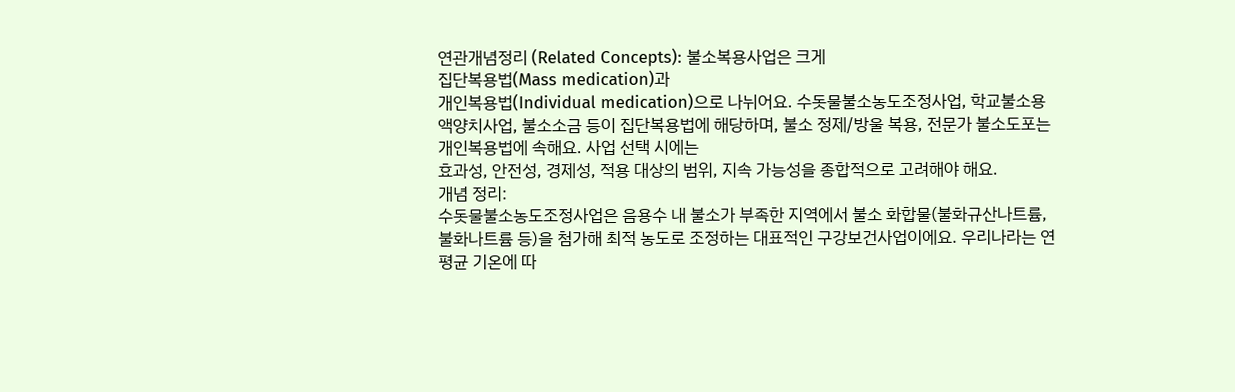연관개념정리 (Related Concepts): 불소복용사업은 크게
집단복용법(Mass medication)과
개인복용법(Individual medication)으로 나뉘어요. 수돗물불소농도조정사업, 학교불소용액양치사업, 불소소금 등이 집단복용법에 해당하며, 불소 정제/방울 복용, 전문가 불소도포는 개인복용법에 속해요. 사업 선택 시에는
효과성, 안전성, 경제성, 적용 대상의 범위, 지속 가능성을 종합적으로 고려해야 해요.
개념 정리:
수돗물불소농도조정사업은 음용수 내 불소가 부족한 지역에서 불소 화합물(불화규산나트륨, 불화나트륨 등)을 첨가해 최적 농도로 조정하는 대표적인 구강보건사업이에요. 우리나라는 연평균 기온에 따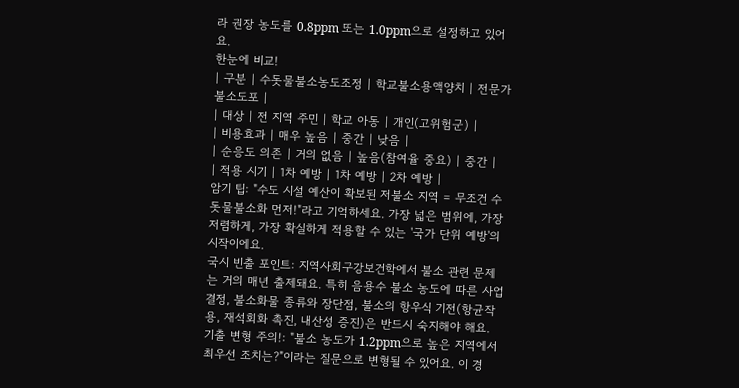라 권장 농도를 0.8ppm 또는 1.0ppm으로 설정하고 있어요.
한눈에 비교!
| 구분 | 수돗물불소농도조정 | 학교불소용액양치 | 전문가 불소도포 |
| 대상 | 전 지역 주민 | 학교 아동 | 개인(고위험군) |
| 비용효과 | 매우 높음 | 중간 | 낮음 |
| 순응도 의존 | 거의 없음 | 높음(참여율 중요) | 중간 |
| 적용 시기 | 1차 예방 | 1차 예방 | 2차 예방 |
암기 팁: "수도 시설 예산이 확보된 저불소 지역 = 무조건 수돗물불소화 먼저!"라고 기억하세요. 가장 넓은 범위에, 가장 저렴하게, 가장 확실하게 적용할 수 있는 '국가 단위 예방'의 시작이에요.
국시 빈출 포인트: 지역사회구강보건학에서 불소 관련 문제는 거의 매년 출제돼요. 특히 음용수 불소 농도에 따른 사업 결정, 불소화물 종류와 장단점, 불소의 항우식 기전(항균작용, 재석회화 촉진, 내산성 증진)은 반드시 숙지해야 해요.
기출 변형 주의!: "불소 농도가 1.2ppm으로 높은 지역에서 최우선 조치는?"이라는 질문으로 변형될 수 있어요. 이 경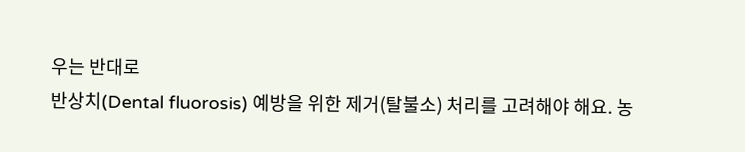우는 반대로
반상치(Dental fluorosis) 예방을 위한 제거(탈불소) 처리를 고려해야 해요. 농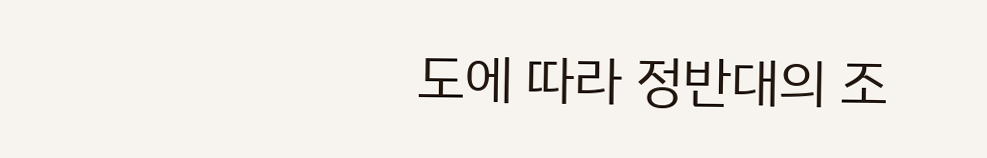도에 따라 정반대의 조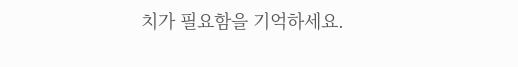치가 필요함을 기억하세요.